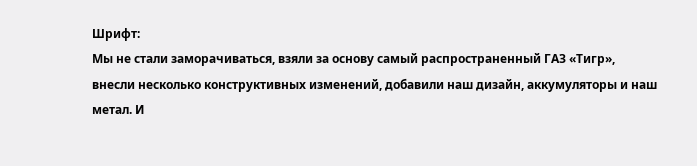Шрифт:
Мы не стали заморачиваться, взяли за основу самый распространенный ГАЗ «Тигр», внесли несколько конструктивных изменений, добавили наш дизайн, аккумуляторы и наш метал. И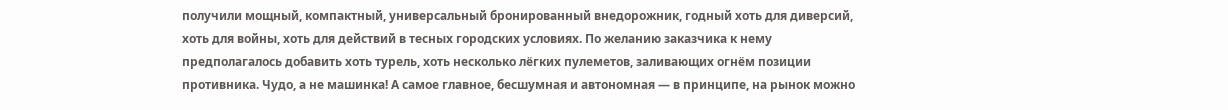получили мощный, компактный, универсальный бронированный внедорожник, годный хоть для диверсий, хоть для войны, хоть для действий в тесных городских условиях. По желанию заказчика к нему предполагалось добавить хоть турель, хоть несколько лёгких пулеметов, заливающих огнём позиции противника. Чудо, а не машинка! А самое главное, бесшумная и автономная — в принципе, на рынок можно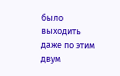было выходить даже по этим двум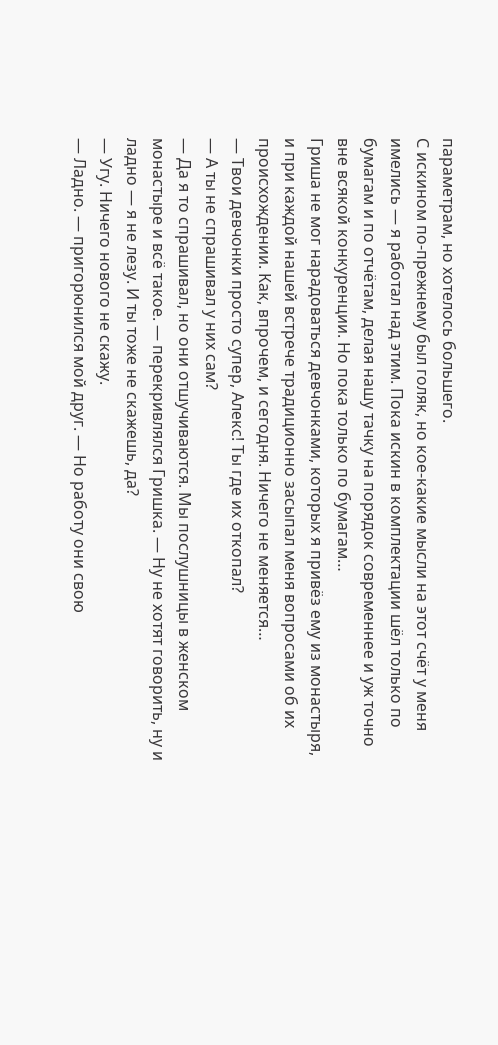параметрам, но хотелось большего.
С искином по-прежнему был голяк, но кое-какие мысли на этот счёт у меня имелись — я работал над этим. Пока искин в комплектации шёл только по бумагам и по отчётам, делая нашу тачку на порядок современнее и уж точно вне всякой конкуренции. Но пока только по бумагам…
Гриша не мог нарадоваться девчонками, которых я привёз ему из монастыря, и при каждой нашей встрече традиционно засыпал меня вопросами об их происхождении. Как, впрочем, и сегодня. Ничего не меняется…
— Твои девчонки просто супер, Алекс! Ты где их откопал?
— А ты не спрашивал у них сам?
— Да я то спрашивал, но они отшучиваются. Мы послушницы в женском монастыре и всё такое. — перекривлялся Гришка. — Ну не хотят говорить, ну и ладно — я не лезу. И ты тоже не скажешь, да?
— Угу. Ничего нового не скажу.
— Ладно. — пригорюнился мой друг. — Но работу они свою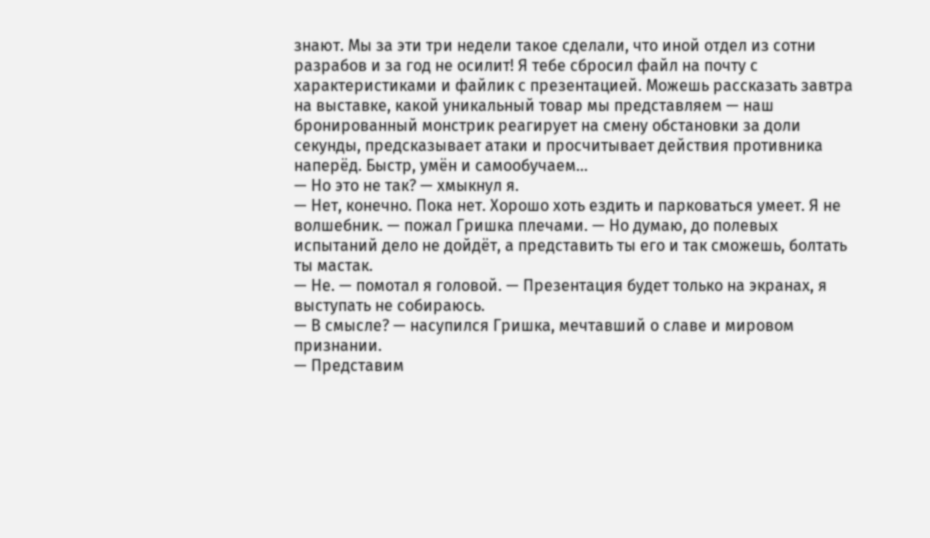знают. Мы за эти три недели такое сделали, что иной отдел из сотни разрабов и за год не осилит! Я тебе сбросил файл на почту с характеристиками и файлик с презентацией. Можешь рассказать завтра на выставке, какой уникальный товар мы представляем — наш бронированный монстрик реагирует на смену обстановки за доли секунды, предсказывает атаки и просчитывает действия противника наперёд. Быстр, умён и самообучаем…
— Но это не так? — хмыкнул я.
— Нет, конечно. Пока нет. Хорошо хоть ездить и парковаться умеет. Я не волшебник. — пожал Гришка плечами. — Но думаю, до полевых испытаний дело не дойдёт, а представить ты его и так сможешь, болтать ты мастак.
— Не. — помотал я головой. — Презентация будет только на экранах, я выступать не собираюсь.
— В смысле? — насупился Гришка, мечтавший о славе и мировом признании.
— Представим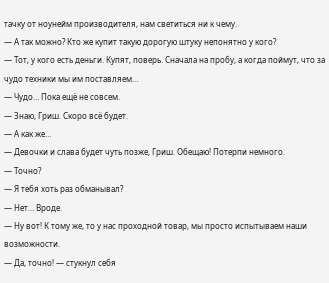тачку от ноунейм производителя, нам светиться ни к чему.
— А так можно? Кто же купит такую дорогую штуку непонятно у кого?
— Тот, у кого есть деньги. Купят, поверь. Сначала на пробу, а когда поймут, что за чудо техники мы им поставляем…
— Чудо… Пока ещё не совсем.
— Знаю, Гриш. Скоро всё будет.
— А как же…
— Девочки и слава будет чуть позже, Гриш. Обещаю! Потерпи немного.
— Точно?
— Я тебя хоть раз обманывал?
— Нет… Вроде.
— Ну вот! К тому же, то у нас проходной товар, мы просто испытываем наши возможности.
— Да, точно! — стукнул себя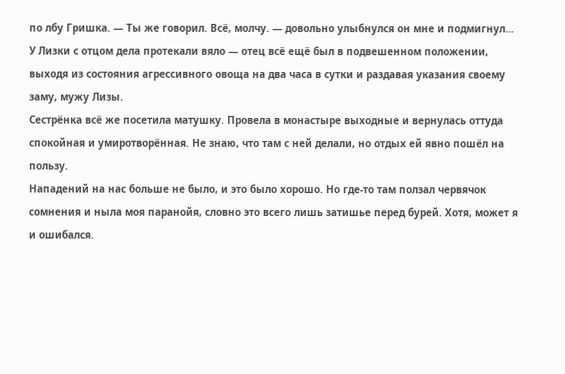по лбу Гришка. — Ты же говорил. Всё, молчу. — довольно улыбнулся он мне и подмигнул…
У Лизки с отцом дела протекали вяло — отец всё ещё был в подвешенном положении, выходя из состояния агрессивного овоща на два часа в сутки и раздавая указания своему заму, мужу Лизы.
Сестрёнка всё же посетила матушку. Провела в монастыре выходные и вернулась оттуда спокойная и умиротворённая. Не знаю, что там с ней делали, но отдых ей явно пошёл на пользу.
Нападений на нас больше не было, и это было хорошо. Но где-то там ползал червячок сомнения и ныла моя паранойя, словно это всего лишь затишье перед бурей. Хотя, может я и ошибался.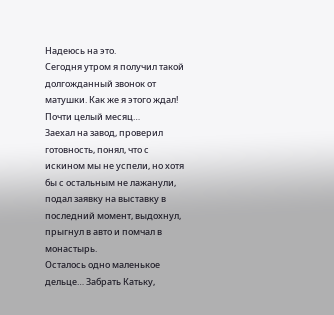Надеюсь на это.
Сегодня утром я получил такой долгожданный звонок от матушки. Как же я этого ждал! Почти целый месяц…
Заехал на завод, проверил готовность, понял, что с искином мы не успели, но хотя бы с остальным не лажанули, подал заявку на выставку в последний момент, выдохнул, прыгнул в авто и помчал в монастырь.
Осталось одно маленькое дельце… Забрать Катьку,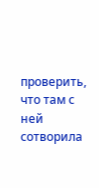проверить, что там с ней сотворила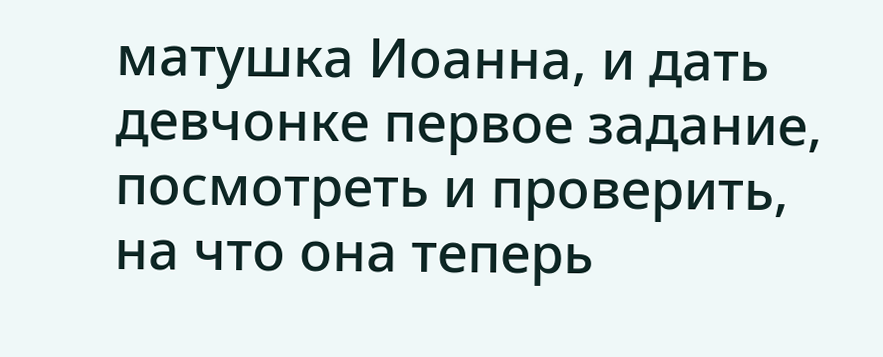матушка Иоанна, и дать девчонке первое задание, посмотреть и проверить, на что она теперь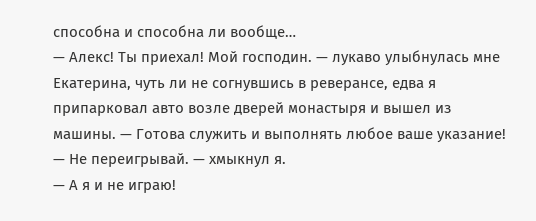способна и способна ли вообще…
— Алекс! Ты приехал! Мой господин. — лукаво улыбнулась мне Екатерина, чуть ли не согнувшись в реверансе, едва я припарковал авто возле дверей монастыря и вышел из машины. — Готова служить и выполнять любое ваше указание!
— Не переигрывай. — хмыкнул я.
— А я и не играю!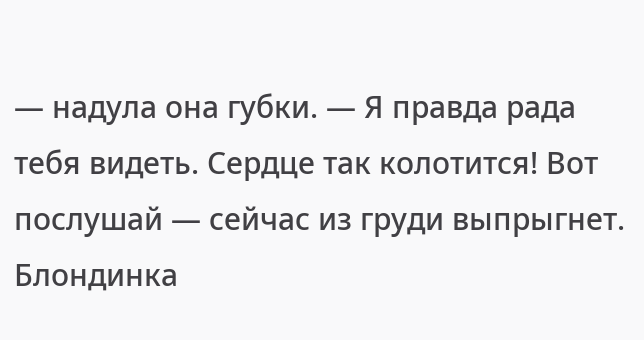— надула она губки. — Я правда рада тебя видеть. Сердце так колотится! Вот послушай — сейчас из груди выпрыгнет.
Блондинка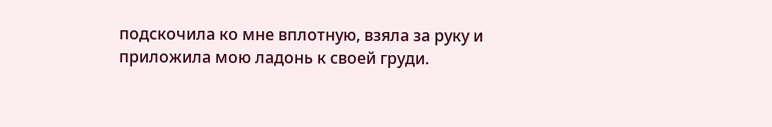подскочила ко мне вплотную, взяла за руку и приложила мою ладонь к своей груди.